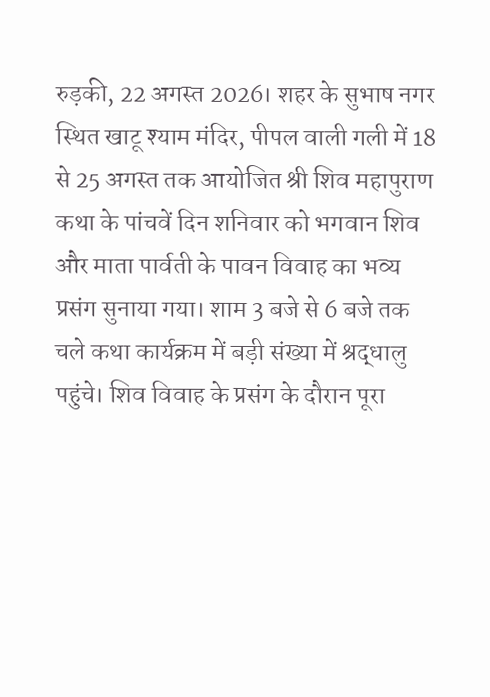रुड़की, 22 अगस्त 2026। शहर के सुभाष नगर स्थित खाटू श्याम मंदिर, पीपल वाली गली में 18 से 25 अगस्त तक आयोजित श्री शिव महापुराण कथा के पांचवें दिन शनिवार को भगवान शिव और माता पार्वती के पावन विवाह का भव्य प्रसंग सुनाया गया। शाम 3 बजे से 6 बजे तक चले कथा कार्यक्रम में बड़ी संख्या में श्रद्धालु पहुंचे। शिव विवाह के प्रसंग के दौरान पूरा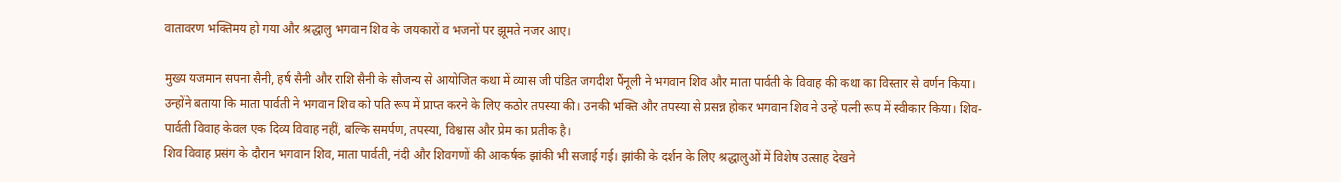वातावरण भक्तिमय हो गया और श्रद्धालु भगवान शिव के जयकारों व भजनों पर झूमते नजर आए।

मुख्य यजमान सपना सैनी, हर्ष सैनी और राशि सैनी के सौजन्य से आयोजित कथा में व्यास जी पंडित जगदीश पैंनूली ने भगवान शिव और माता पार्वती के विवाह की कथा का विस्तार से वर्णन किया। उन्होंने बताया कि माता पार्वती ने भगवान शिव को पति रूप में प्राप्त करने के लिए कठोर तपस्या की। उनकी भक्ति और तपस्या से प्रसन्न होकर भगवान शिव ने उन्हें पत्नी रूप में स्वीकार किया। शिव-पार्वती विवाह केवल एक दिव्य विवाह नहीं, बल्कि समर्पण, तपस्या, विश्वास और प्रेम का प्रतीक है।
शिव विवाह प्रसंग के दौरान भगवान शिव, माता पार्वती, नंदी और शिवगणों की आकर्षक झांकी भी सजाई गई। झांकी के दर्शन के लिए श्रद्धालुओं में विशेष उत्साह देखने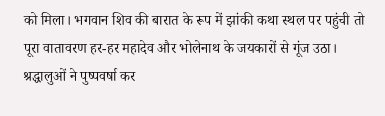को मिला। भगवान शिव की बारात के रूप में झांकी कथा स्थल पर पहुंची तो पूरा वातावरण हर-हर महादेव और भोलेनाथ के जयकारों से गूंज उठा। श्रद्धालुओं ने पुष्पवर्षा कर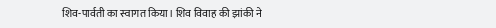शिव-पार्वती का स्वागत किया। शिव विवाह की झांकी ने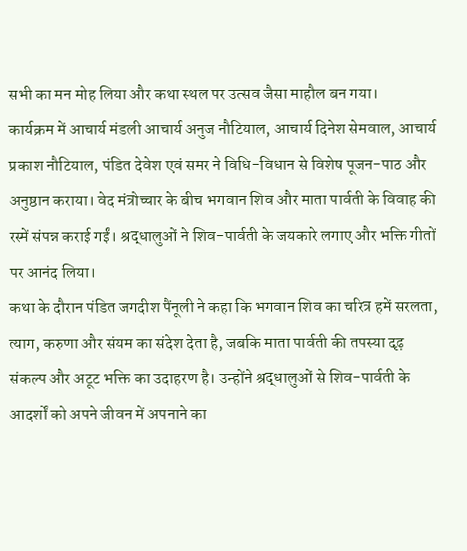सभी का मन मोह लिया और कथा स्थल पर उत्सव जैसा माहौल बन गया।
कार्यक्रम में आचार्य मंडली आचार्य अनुज नौटियाल, आचार्य दिनेश सेमवाल, आचार्य प्रकाश नौटियाल, पंडित देवेश एवं समर ने विधि-विधान से विशेष पूजन-पाठ और अनुष्ठान कराया। वेद मंत्रोच्चार के बीच भगवान शिव और माता पार्वती के विवाह की रस्में संपन्न कराई गईं। श्रद्धालुओं ने शिव-पार्वती के जयकारे लगाए और भक्ति गीतों पर आनंद लिया।
कथा के दौरान पंडित जगदीश पैंनूली ने कहा कि भगवान शिव का चरित्र हमें सरलता, त्याग, करुणा और संयम का संदेश देता है, जबकि माता पार्वती की तपस्या दृढ़ संकल्प और अटूट भक्ति का उदाहरण है। उन्होंने श्रद्धालुओं से शिव-पार्वती के आदर्शों को अपने जीवन में अपनाने का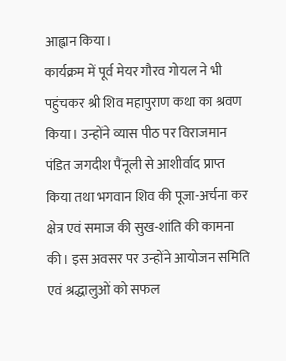आह्वान किया।
कार्यक्रम में पूर्व मेयर गौरव गोयल ने भी पहुंचकर श्री शिव महापुराण कथा का श्रवण किया। उन्होंने व्यास पीठ पर विराजमान पंडित जगदीश पैंनूली से आशीर्वाद प्राप्त किया तथा भगवान शिव की पूजा-अर्चना कर क्षेत्र एवं समाज की सुख-शांति की कामना की। इस अवसर पर उन्होंने आयोजन समिति एवं श्रद्धालुओं को सफल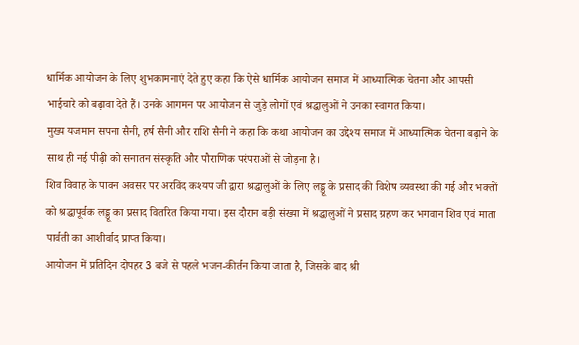धार्मिक आयोजन के लिए शुभकामनाएं देते हुए कहा कि ऐसे धार्मिक आयोजन समाज में आध्यात्मिक चेतना और आपसी भाईचारे को बढ़ावा देते हैं। उनके आगमन पर आयोजन से जुड़े लोगों एवं श्रद्धालुओं ने उनका स्वागत किया।
मुख्य यजमान सपना सैनी, हर्ष सैनी और राशि सैनी ने कहा कि कथा आयोजन का उद्देश्य समाज में आध्यात्मिक चेतना बढ़ाने के साथ ही नई पीढ़ी को सनातन संस्कृति और पौराणिक परंपराओं से जोड़ना है।
शिव विवाह के पावन अवसर पर अरविंद कश्यप जी द्वारा श्रद्धालुओं के लिए लड्डू के प्रसाद की विशेष व्यवस्था की गई और भक्तों को श्रद्धापूर्वक लड्डू का प्रसाद वितरित किया गया। इस दौरान बड़ी संख्या में श्रद्धालुओं ने प्रसाद ग्रहण कर भगवान शिव एवं माता पार्वती का आशीर्वाद प्राप्त किया।
आयोजन में प्रतिदिन दोपहर 3 बजे से पहले भजन-कीर्तन किया जाता है, जिसके बाद श्री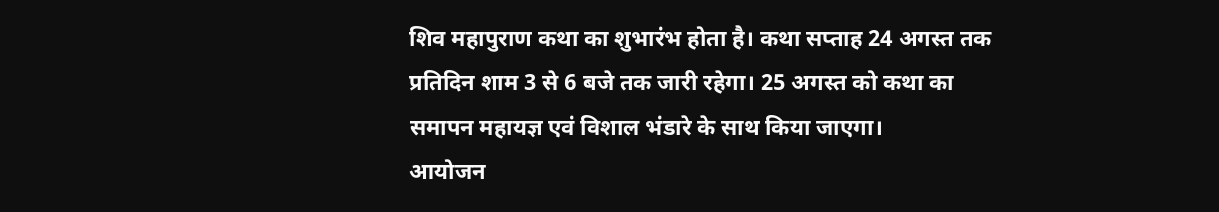शिव महापुराण कथा का शुभारंभ होता है। कथा सप्ताह 24 अगस्त तक प्रतिदिन शाम 3 से 6 बजे तक जारी रहेगा। 25 अगस्त को कथा का समापन महायज्ञ एवं विशाल भंडारे के साथ किया जाएगा।
आयोजन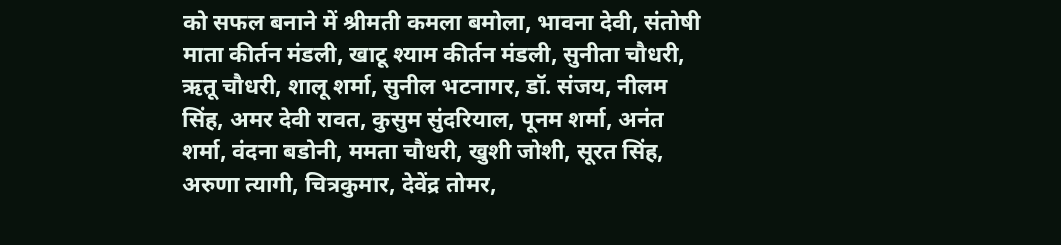को सफल बनाने में श्रीमती कमला बमोला, भावना देवी, संतोषी माता कीर्तन मंडली, खाटू श्याम कीर्तन मंडली, सुनीता चौधरी, ऋतू चौधरी, शालू शर्मा, सुनील भटनागर, डॉ. संजय, नीलम सिंह, अमर देवी रावत, कुसुम सुंदरियाल, पूनम शर्मा, अनंत शर्मा, वंदना बडोनी, ममता चौधरी, खुशी जोशी, सूरत सिंह, अरुणा त्यागी, चित्रकुमार, देवेंद्र तोमर,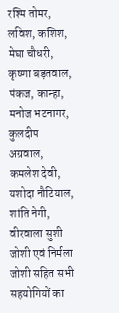रश्मि तोमर, लविश, कशिश, मेघा चौधरी, कृष्णा बड़तवाल, पंकज, कान्हा, मनोज भटनागर, कुलदीप अग्रवाल, कमलेश देवी, यशोदा नौटियाल, शांति नेगी, वीरवाला सुशी जोशी एवं निर्मला जोशी सहित सभी सहयोगियों का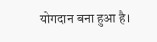योगदान बना हुआ है।